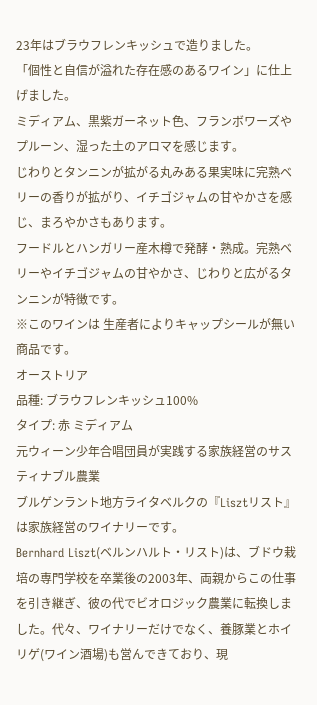23年はブラウフレンキッシュで造りました。
「個性と自信が溢れた存在感のあるワイン」に仕上げました。
ミディアム、黒紫ガーネット色、フランボワーズやプルーン、湿った土のアロマを感じます。
じわりとタンニンが拡がる丸みある果実味に完熟ベリーの香りが拡がり、イチゴジャムの甘やかさを感じ、まろやかさもあります。
フードルとハンガリー産木樽で発酵・熟成。完熟ベリーやイチゴジャムの甘やかさ、じわりと広がるタンニンが特徴です。
※このワインは 生産者によりキャップシールが無い商品です。
オーストリア
品種: ブラウフレンキッシュ100%
タイプ: 赤 ミディアム
元ウィーン少年合唱団員が実践する家族経営のサスティナブル農業
ブルゲンラント地方ライタベルクの『Lisztリスト』は家族経営のワイナリーです。
Bernhard Liszt(ベルンハルト・リスト)は、ブドウ栽培の専門学校を卒業後の2003年、両親からこの仕事を引き継ぎ、彼の代でビオロジック農業に転換しました。代々、ワイナリーだけでなく、養豚業とホイリゲ(ワイン酒場)も営んできており、現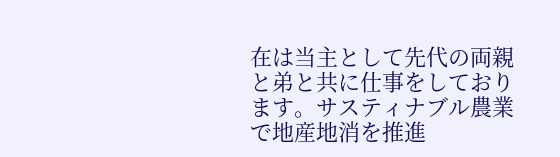在は当主として先代の両親と弟と共に仕事をしております。サスティナブル農業で地産地消を推進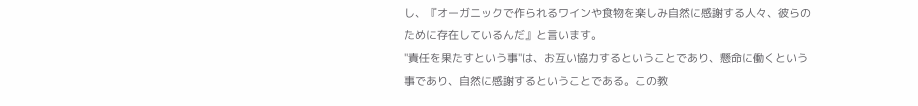し、『オーガニックで作られるワインや食物を楽しみ自然に感謝する人々、彼らのために存在しているんだ』と言います。
"責任を果たすという事"は、お互い協力するということであり、懸命に働くという事であり、自然に感謝するということである。この教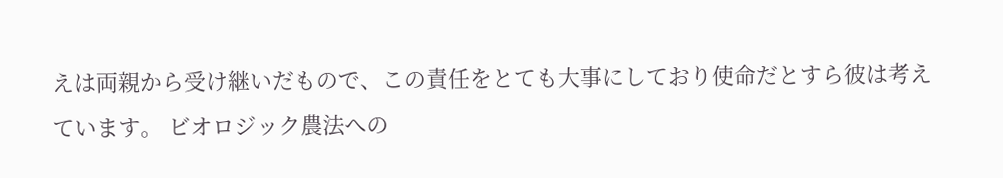えは両親から受け継いだもので、この責任をとても大事にしており使命だとすら彼は考えています。 ビオロジック農法への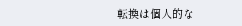転換は個人的な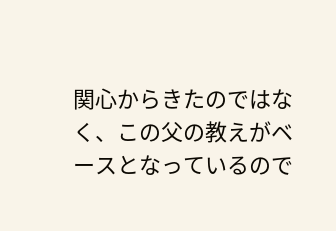関心からきたのではなく、この父の教えがベースとなっているので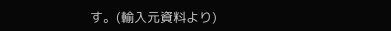す。(輸入元資料より)